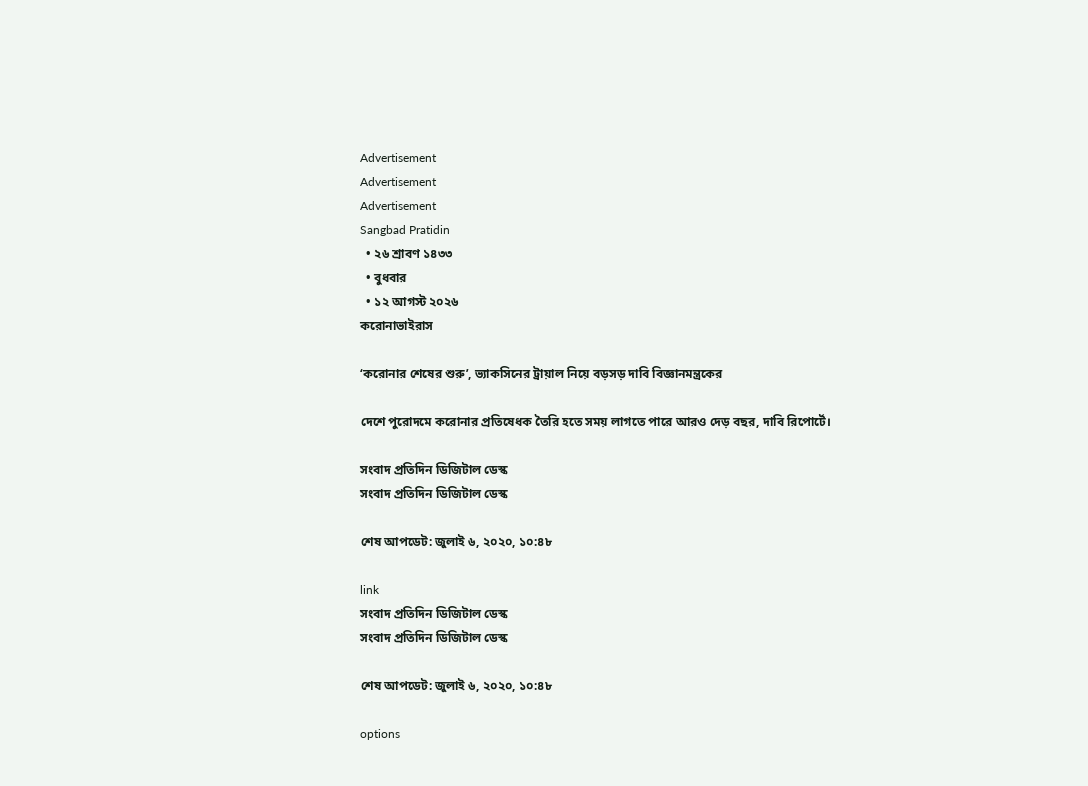Advertisement
Advertisement
Advertisement
Sangbad Pratidin
  • ২৬ শ্রাবণ ১৪৩৩
  • বুধবার
  • ১২ আগস্ট ২০২৬
করোনাভাইরাস

‘করোনার শেষের শুরু’, ভ্যাকসিনের ট্রায়াল নিয়ে বড়সড় দাবি বিজ্ঞানমন্ত্রকের

দেশে পুরোদমে করোনার প্রতিষেধক তৈরি হতে সময় লাগতে পারে আরও দেড় বছর, দাবি রিপোর্টে।

সংবাদ প্রতিদিন ডিজিটাল ডেস্ক
সংবাদ প্রতিদিন ডিজিটাল ডেস্ক

শেষ আপডেট: জুলাই ৬, ২০২০, ১০:৪৮

link
সংবাদ প্রতিদিন ডিজিটাল ডেস্ক
সংবাদ প্রতিদিন ডিজিটাল ডেস্ক

শেষ আপডেট: জুলাই ৬, ২০২০, ১০:৪৮

options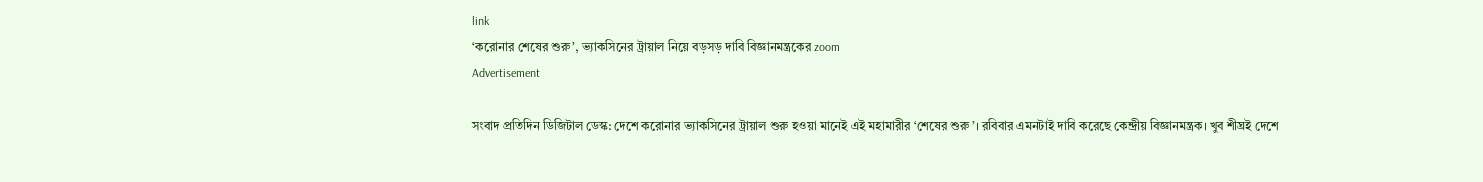link
‘করোনার শেষের শুরু’, ভ্যাকসিনের ট্রায়াল নিয়ে বড়সড় দাবি বিজ্ঞানমন্ত্রকের zoom
Advertisement

সংবাদ প্রতিদিন ডিজিটাল ডেস্ক: দেশে করোনার ভ্যাকসিনের ট্রায়াল শুরু হওয়া মানেই এই মহামারীর ‘শেষের শুরু’। রবিবার এমনটাই দাবি করেছে কেন্দ্রীয় বিজ্ঞানমন্ত্রক। খুব শীঘ্রই দেশে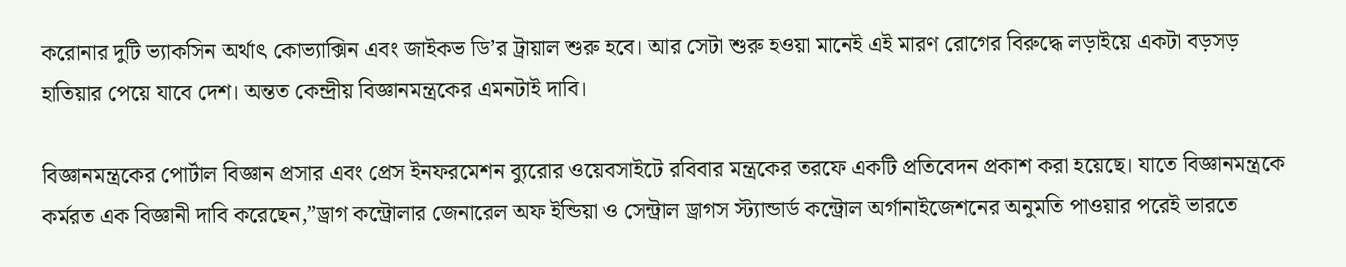করোনার দুটি ভ্যাকসিন অর্থাৎ কোভ্যাক্সিন এবং জাইকভ ডি’র ট্রায়াল শুরু হবে। আর সেটা শুরু হওয়া মানেই এই মারণ রোগের বিরুদ্ধে লড়াইয়ে একটা বড়সড় হাতিয়ার পেয়ে যাবে দেশ। অন্তত কেন্দ্রীয় বিজ্ঞানমন্ত্রকের এমনটাই দাবি।

বিজ্ঞানমন্ত্রকের পোর্টাল বিজ্ঞান প্রসার এবং প্রেস ইনফরমেশন ব্যুরোর ওয়েবসাইটে রবিবার মন্ত্রকের তরফে একটি প্রতিবেদন প্রকাশ করা হয়েছে। যাতে বিজ্ঞানমন্ত্রকে কর্মরত এক বিজ্ঞানী দাবি করেছেন,”ড্রাগ কন্ট্রোলার জেনারেল অফ ইন্ডিয়া ও সেন্ট্রাল ড্রাগস স্ট্যান্ডার্ড কন্ট্রোল অর্গানাইজেশনের অনুমতি পাওয়ার পরেই ভারতে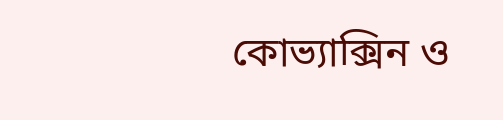কোভ্যাক্সিন ও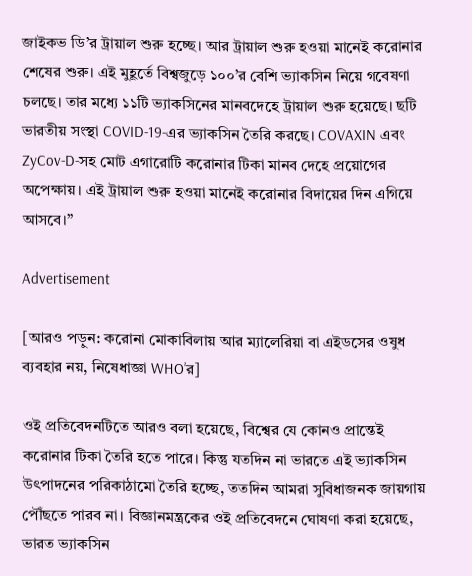জাইকভ ডি’র ট্রায়াল শুরু হচ্ছে। আর ট্রায়াল শুরু হওয়া মানেই করোনার শেষের শুরু। এই মুহূর্তে বিশ্বজুড়ে ১০০’র বেশি ভ্যাকসিন নিয়ে গবেষণা চলছে। তার মধ্যে ১১টি ভ্যাকসিনের মানবদেহে ট্রায়াল শুরু হয়েছে। ছটি ভারতীয় সংস্থা COVID-19-এর ভ্যাকসিন তৈরি করছে। COVAXIN এবং ZyCov-D-সহ মোট এগারোটি করোনার টিকা মানব দেহে প্রয়োগের অপেক্ষায়। এই ট্রায়াল শুরু হওয়া মানেই করোনার বিদায়ের দিন এগিয়ে আসবে।”

Advertisement

[আরও পড়ুন: করোনা মোকাবিলায় আর ম্যালেরিয়া বা এইডসের ওষুধ ব্যবহার নয়, নিষেধাজ্ঞা WHO’র]

ওই প্রতিবেদনটিতে আরও বলা হয়েছে, বিশ্বের যে কোনও প্রান্তেই করোনার টিকা তৈরি হতে পারে। কিন্তু যতদিন না ভারতে এই ভ্যাকসিন উৎপাদনের পরিকাঠামো তৈরি হচ্ছে, ততদিন আমরা সুবিধাজনক জায়গায় পৌঁছতে পারব না। বিজ্ঞানমন্ত্রকের ওই প্রতিবেদনে ঘোষণা করা হয়েছে, ভারত ভ্যাকসিন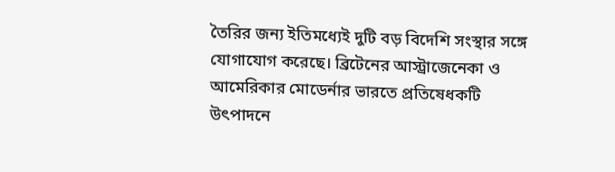তৈরির জন্য ইতিমধ্যেই দুটি বড় বিদেশি সংস্থার সঙ্গে যোগাযোগ করেছে। ব্রিটেনের আস্ট্রাজেনেকা ও আমেরিকার মোডের্নার ভারতে প্রতিষেধকটি উৎপাদনে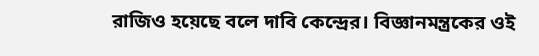রাজিও হয়েছে বলে দাবি কেন্দ্রের। বিজ্ঞানমন্ত্রকের ওই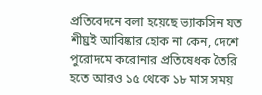প্রতিবেদনে বলা হয়েছে ভ্যাকসিন যত শীঘ্রই আবিষ্কার হোক না কেন, দেশে পুরোদমে করোনার প্রতিষেধক তৈরি হতে আরও ১৫ থেকে ১৮ মাস সময়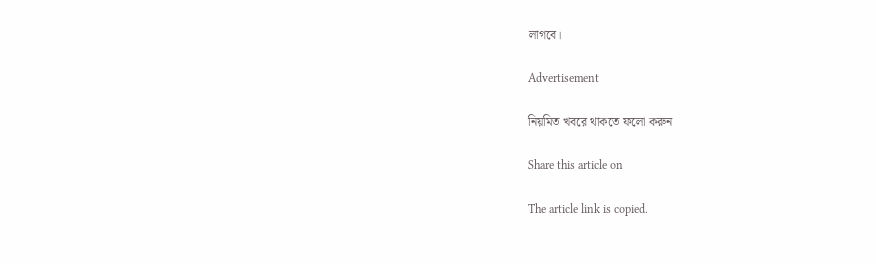লাগবে।

Advertisement

নিয়মিত খবরে থাকতে ফলো করুন

Share this article on

The article link is copied.